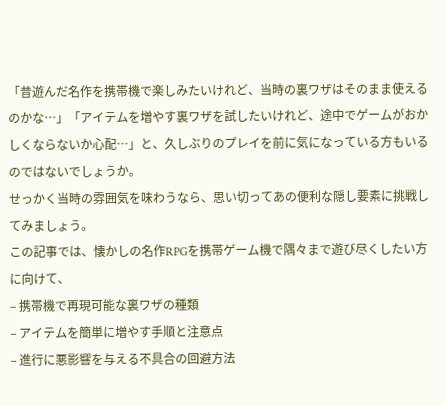「昔遊んだ名作を携帯機で楽しみたいけれど、当時の裏ワザはそのまま使えるのかな…」「アイテムを増やす裏ワザを試したいけれど、途中でゲームがおかしくならないか心配…」と、久しぶりのプレイを前に気になっている方もいるのではないでしょうか。
せっかく当時の雰囲気を味わうなら、思い切ってあの便利な隠し要素に挑戦してみましょう。
この記事では、懐かしの名作RPGを携帯ゲーム機で隅々まで遊び尽くしたい方に向けて、
– 携帯機で再現可能な裏ワザの種類
– アイテムを簡単に増やす手順と注意点
– 進行に悪影響を与える不具合の回避方法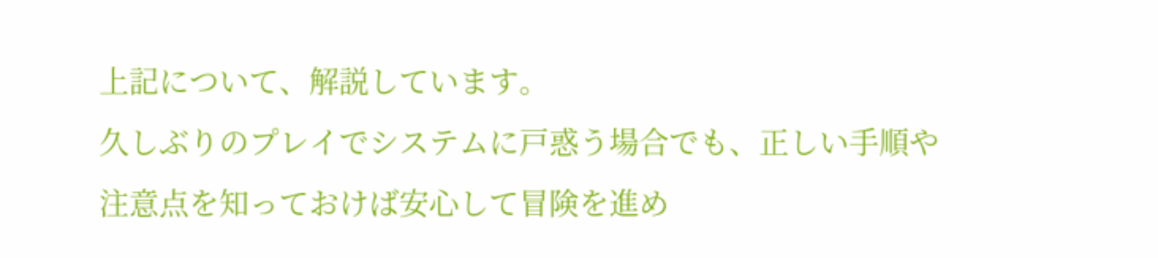上記について、解説しています。
久しぶりのプレイでシステムに戸惑う場合でも、正しい手順や注意点を知っておけば安心して冒険を進め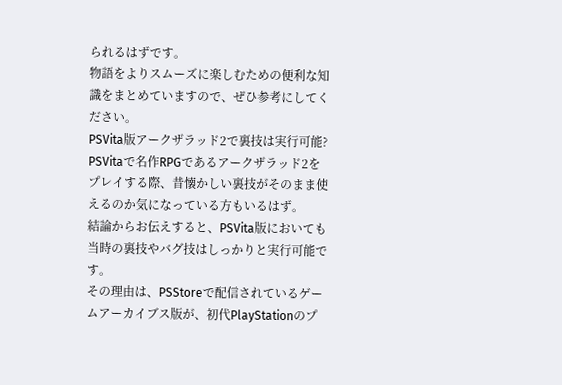られるはずです。
物語をよりスムーズに楽しむための便利な知識をまとめていますので、ぜひ参考にしてください。
PSVita版アークザラッド2で裏技は実行可能?
PSVitaで名作RPGであるアークザラッド2をプレイする際、昔懐かしい裏技がそのまま使えるのか気になっている方もいるはず。
結論からお伝えすると、PSVita版においても当時の裏技やバグ技はしっかりと実行可能です。
その理由は、PSStoreで配信されているゲームアーカイブス版が、初代PlayStationのプ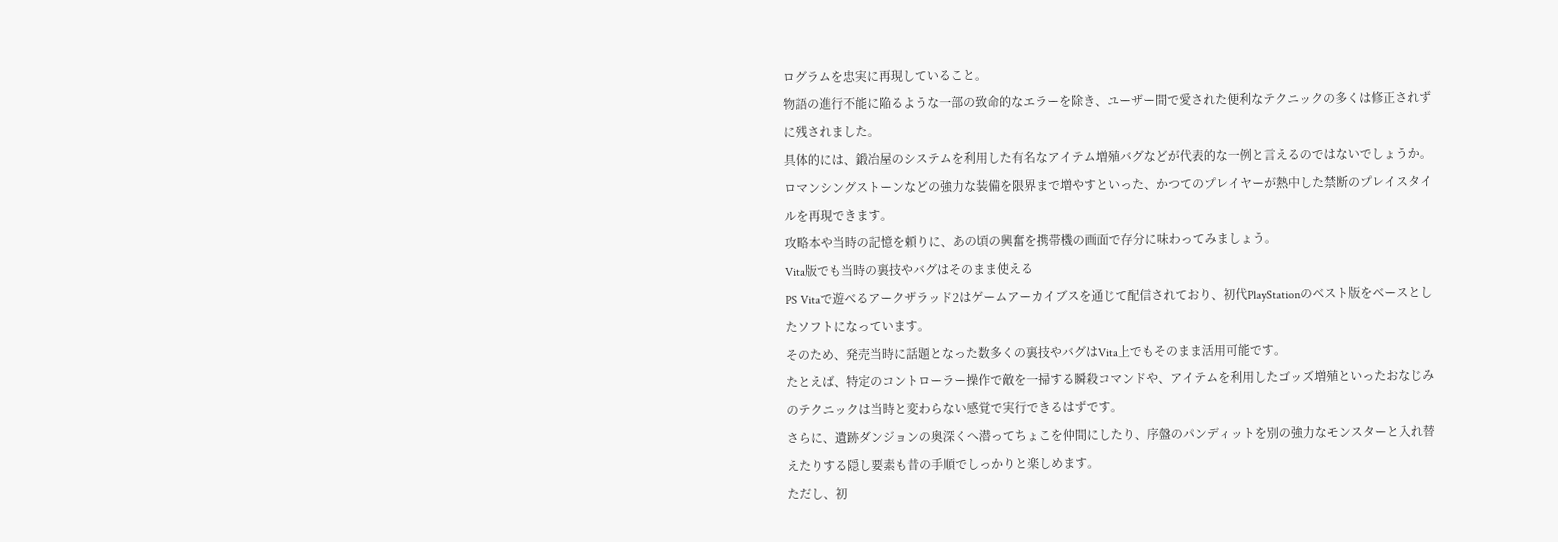ログラムを忠実に再現していること。
物語の進行不能に陥るような一部の致命的なエラーを除き、ユーザー間で愛された便利なテクニックの多くは修正されずに残されました。
具体的には、鍛冶屋のシステムを利用した有名なアイテム増殖バグなどが代表的な一例と言えるのではないでしょうか。
ロマンシングストーンなどの強力な装備を限界まで増やすといった、かつてのプレイヤーが熱中した禁断のプレイスタイルを再現できます。
攻略本や当時の記憶を頼りに、あの頃の興奮を携帯機の画面で存分に味わってみましょう。
Vita版でも当時の裏技やバグはそのまま使える
PS Vitaで遊べるアークザラッド2はゲームアーカイブスを通じて配信されており、初代PlayStationのベスト版をベースとしたソフトになっています。
そのため、発売当時に話題となった数多くの裏技やバグはVita上でもそのまま活用可能です。
たとえば、特定のコントローラー操作で敵を一掃する瞬殺コマンドや、アイテムを利用したゴッズ増殖といったおなじみのテクニックは当時と変わらない感覚で実行できるはずです。
さらに、遺跡ダンジョンの奥深くへ潜ってちょこを仲間にしたり、序盤のパンディットを別の強力なモンスターと入れ替えたりする隠し要素も昔の手順でしっかりと楽しめます。
ただし、初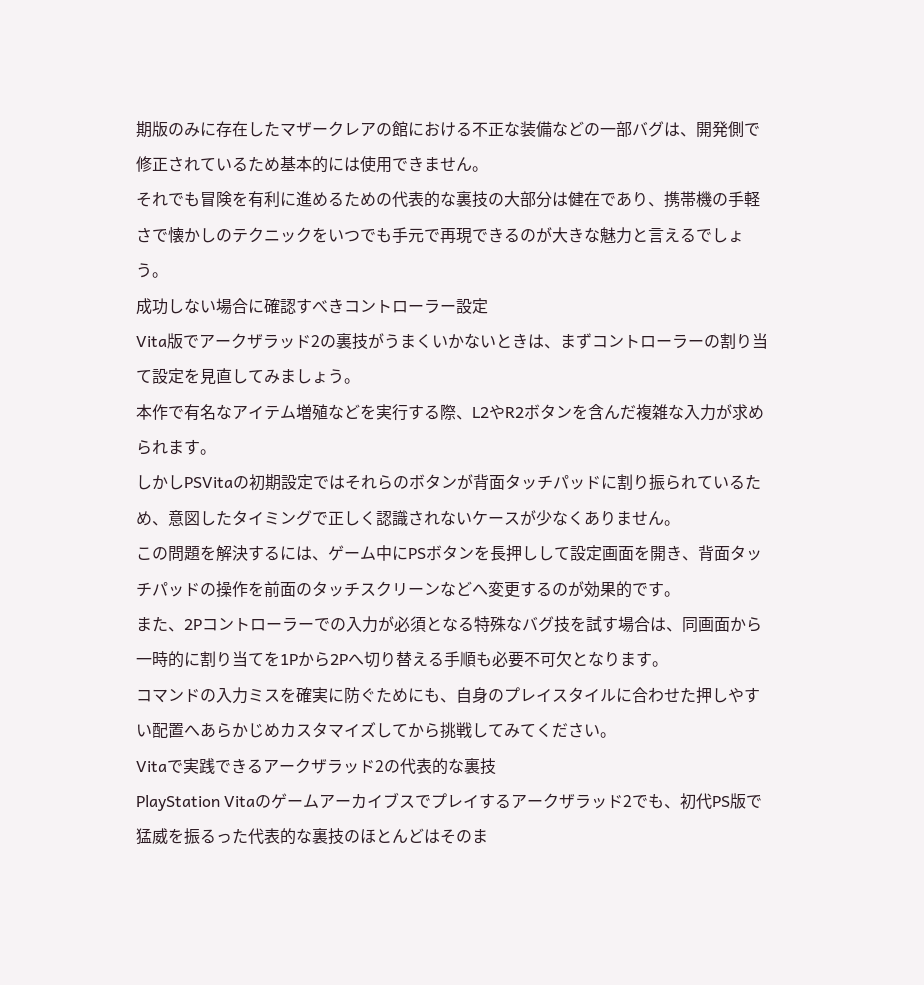期版のみに存在したマザークレアの館における不正な装備などの一部バグは、開発側で修正されているため基本的には使用できません。
それでも冒険を有利に進めるための代表的な裏技の大部分は健在であり、携帯機の手軽さで懐かしのテクニックをいつでも手元で再現できるのが大きな魅力と言えるでしょう。
成功しない場合に確認すべきコントローラー設定
Vita版でアークザラッド2の裏技がうまくいかないときは、まずコントローラーの割り当て設定を見直してみましょう。
本作で有名なアイテム増殖などを実行する際、L2やR2ボタンを含んだ複雑な入力が求められます。
しかしPSVitaの初期設定ではそれらのボタンが背面タッチパッドに割り振られているため、意図したタイミングで正しく認識されないケースが少なくありません。
この問題を解決するには、ゲーム中にPSボタンを長押しして設定画面を開き、背面タッチパッドの操作を前面のタッチスクリーンなどへ変更するのが効果的です。
また、2Pコントローラーでの入力が必須となる特殊なバグ技を試す場合は、同画面から一時的に割り当てを1Pから2Pへ切り替える手順も必要不可欠となります。
コマンドの入力ミスを確実に防ぐためにも、自身のプレイスタイルに合わせた押しやすい配置へあらかじめカスタマイズしてから挑戦してみてください。
Vitaで実践できるアークザラッド2の代表的な裏技
PlayStation Vitaのゲームアーカイブスでプレイするアークザラッド2でも、初代PS版で猛威を振るった代表的な裏技のほとんどはそのま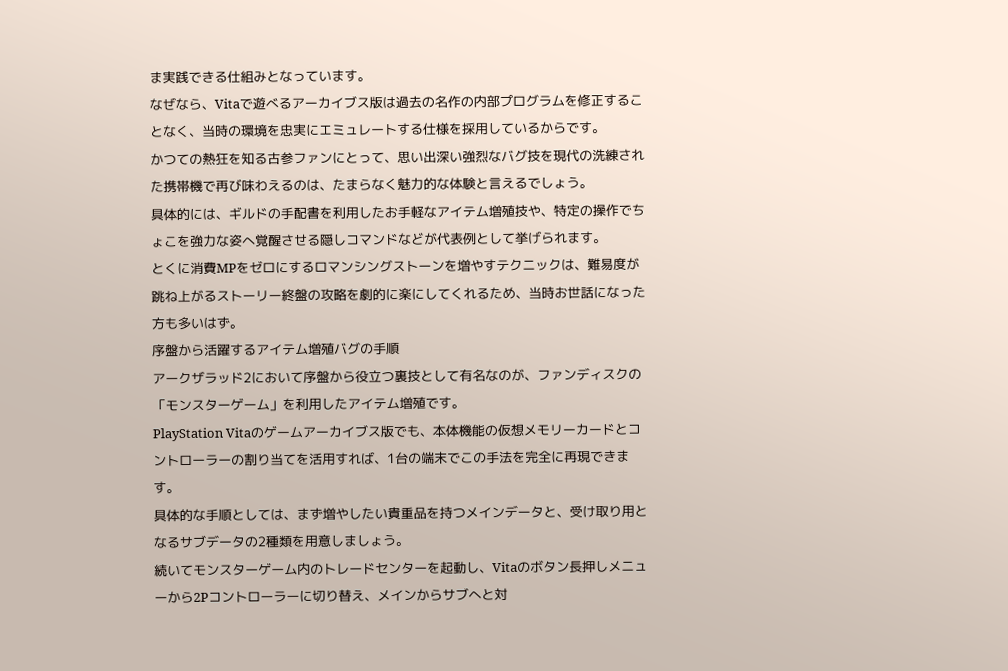ま実践できる仕組みとなっています。
なぜなら、Vitaで遊べるアーカイブス版は過去の名作の内部プログラムを修正することなく、当時の環境を忠実にエミュレートする仕様を採用しているからです。
かつての熱狂を知る古参ファンにとって、思い出深い強烈なバグ技を現代の洗練された携帯機で再び味わえるのは、たまらなく魅力的な体験と言えるでしょう。
具体的には、ギルドの手配書を利用したお手軽なアイテム増殖技や、特定の操作でちょこを強力な姿へ覚醒させる隠しコマンドなどが代表例として挙げられます。
とくに消費MPをゼロにするロマンシングストーンを増やすテクニックは、難易度が跳ね上がるストーリー終盤の攻略を劇的に楽にしてくれるため、当時お世話になった方も多いはず。
序盤から活躍するアイテム増殖バグの手順
アークザラッド2において序盤から役立つ裏技として有名なのが、ファンディスクの「モンスターゲーム」を利用したアイテム増殖です。
PlayStation Vitaのゲームアーカイブス版でも、本体機能の仮想メモリーカードとコントローラーの割り当てを活用すれば、1台の端末でこの手法を完全に再現できます。
具体的な手順としては、まず増やしたい貴重品を持つメインデータと、受け取り用となるサブデータの2種類を用意しましょう。
続いてモンスターゲーム内のトレードセンターを起動し、Vitaのボタン長押しメニューから2Pコントローラーに切り替え、メインからサブへと対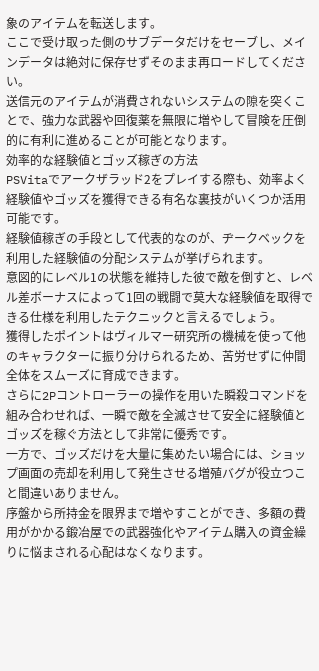象のアイテムを転送します。
ここで受け取った側のサブデータだけをセーブし、メインデータは絶対に保存せずそのまま再ロードしてください。
送信元のアイテムが消費されないシステムの隙を突くことで、強力な武器や回復薬を無限に増やして冒険を圧倒的に有利に進めることが可能となります。
効率的な経験値とゴッズ稼ぎの方法
PSVitaでアークザラッド2をプレイする際も、効率よく経験値やゴッズを獲得できる有名な裏技がいくつか活用可能です。
経験値稼ぎの手段として代表的なのが、ヂークベックを利用した経験値の分配システムが挙げられます。
意図的にレベル1の状態を維持した彼で敵を倒すと、レベル差ボーナスによって1回の戦闘で莫大な経験値を取得できる仕様を利用したテクニックと言えるでしょう。
獲得したポイントはヴィルマー研究所の機械を使って他のキャラクターに振り分けられるため、苦労せずに仲間全体をスムーズに育成できます。
さらに2Pコントローラーの操作を用いた瞬殺コマンドを組み合わせれば、一瞬で敵を全滅させて安全に経験値とゴッズを稼ぐ方法として非常に優秀です。
一方で、ゴッズだけを大量に集めたい場合には、ショップ画面の売却を利用して発生させる増殖バグが役立つこと間違いありません。
序盤から所持金を限界まで増やすことができ、多額の費用がかかる鍛冶屋での武器強化やアイテム購入の資金繰りに悩まされる心配はなくなります。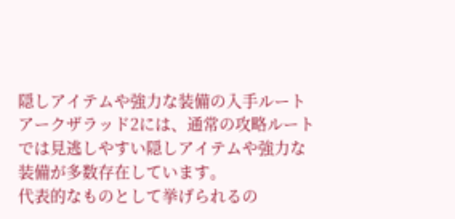隠しアイテムや強力な装備の入手ルート
アークザラッド2には、通常の攻略ルートでは見逃しやすい隠しアイテムや強力な装備が多数存在しています。
代表的なものとして挙げられるの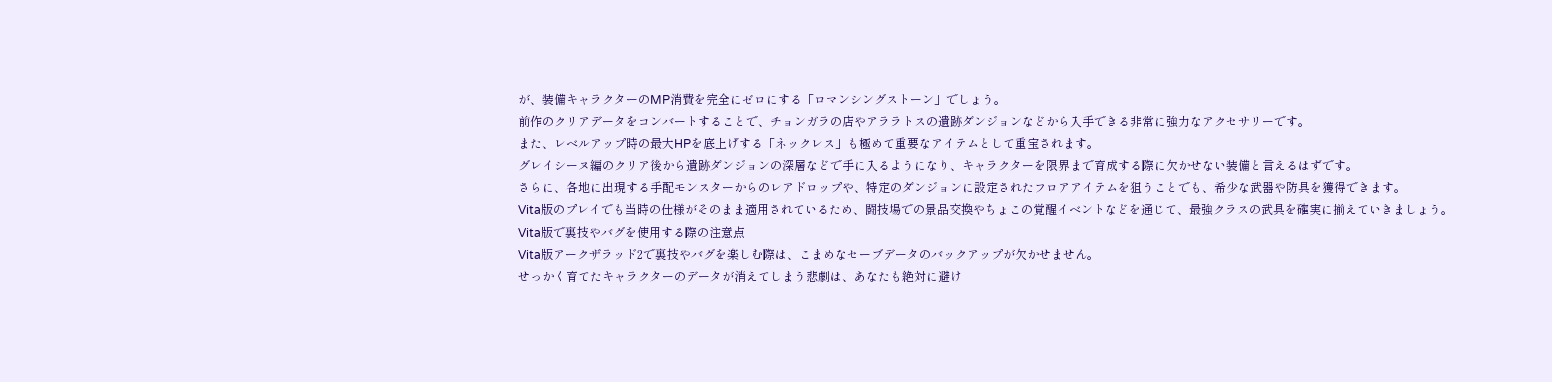が、装備キャラクターのMP消費を完全にゼロにする「ロマンシングストーン」でしょう。
前作のクリアデータをコンバートすることで、チョンガラの店やアララトスの遺跡ダンジョンなどから入手できる非常に強力なアクセサリーです。
また、レベルアップ時の最大HPを底上げする「ネックレス」も極めて重要なアイテムとして重宝されます。
グレイシーヌ編のクリア後から遺跡ダンジョンの深層などで手に入るようになり、キャラクターを限界まで育成する際に欠かせない装備と言えるはずです。
さらに、各地に出現する手配モンスターからのレアドロップや、特定のダンジョンに設定されたフロアアイテムを狙うことでも、希少な武器や防具を獲得できます。
Vita版のプレイでも当時の仕様がそのまま適用されているため、闘技場での景品交換やちょこの覚醒イベントなどを通じて、最強クラスの武具を確実に揃えていきましょう。
Vita版で裏技やバグを使用する際の注意点
Vita版アークザラッド2で裏技やバグを楽しむ際は、こまめなセーブデータのバックアップが欠かせません。
せっかく育てたキャラクターのデータが消えてしまう悲劇は、あなたも絶対に避け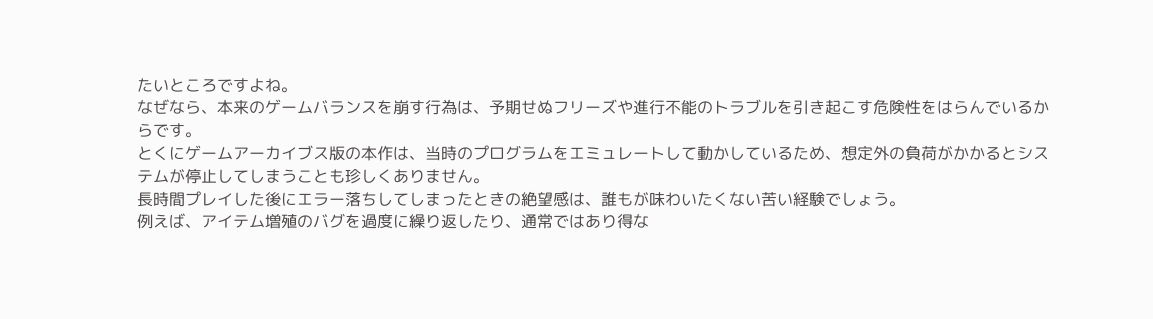たいところですよね。
なぜなら、本来のゲームバランスを崩す行為は、予期せぬフリーズや進行不能のトラブルを引き起こす危険性をはらんでいるからです。
とくにゲームアーカイブス版の本作は、当時のプログラムをエミュレートして動かしているため、想定外の負荷がかかるとシステムが停止してしまうことも珍しくありません。
長時間プレイした後にエラー落ちしてしまったときの絶望感は、誰もが味わいたくない苦い経験でしょう。
例えば、アイテム増殖のバグを過度に繰り返したり、通常ではあり得な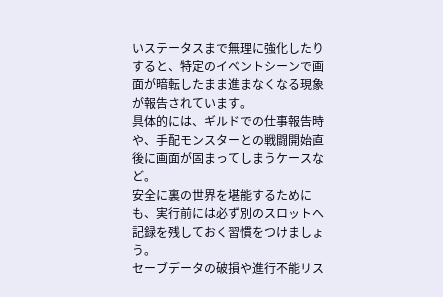いステータスまで無理に強化したりすると、特定のイベントシーンで画面が暗転したまま進まなくなる現象が報告されています。
具体的には、ギルドでの仕事報告時や、手配モンスターとの戦闘開始直後に画面が固まってしまうケースなど。
安全に裏の世界を堪能するためにも、実行前には必ず別のスロットへ記録を残しておく習慣をつけましょう。
セーブデータの破損や進行不能リス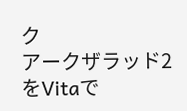ク
アークザラッド2をVitaで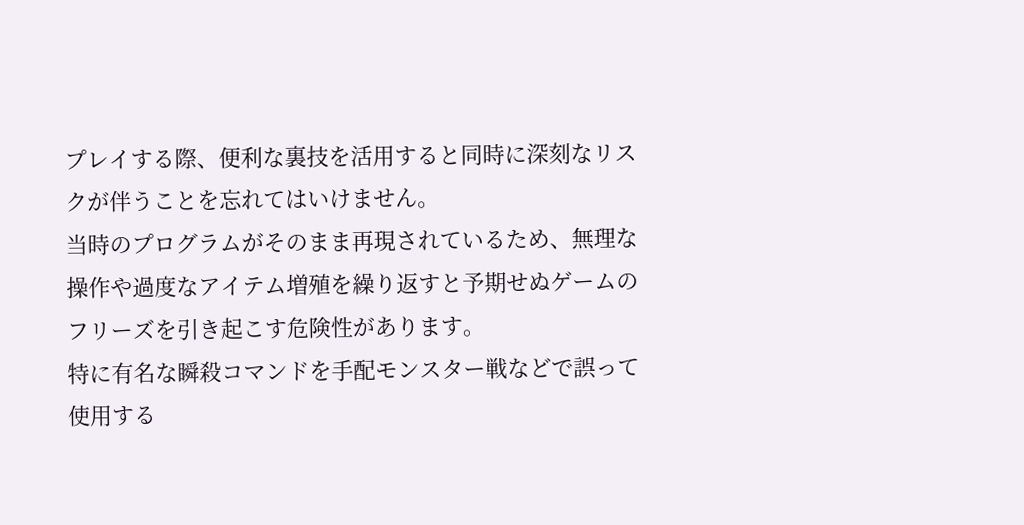プレイする際、便利な裏技を活用すると同時に深刻なリスクが伴うことを忘れてはいけません。
当時のプログラムがそのまま再現されているため、無理な操作や過度なアイテム増殖を繰り返すと予期せぬゲームのフリーズを引き起こす危険性があります。
特に有名な瞬殺コマンドを手配モンスター戦などで誤って使用する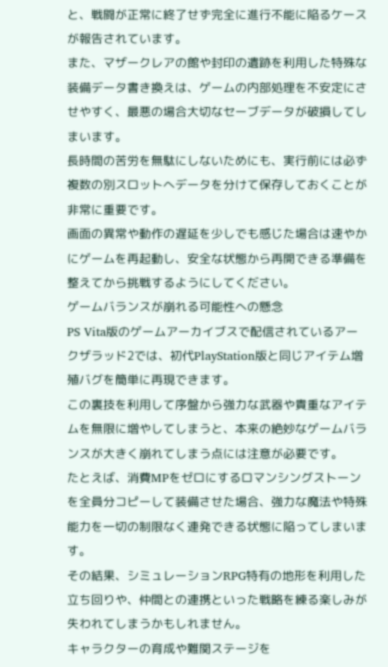と、戦闘が正常に終了せず完全に進行不能に陥るケースが報告されています。
また、マザークレアの館や封印の遺跡を利用した特殊な装備データ書き換えは、ゲームの内部処理を不安定にさせやすく、最悪の場合大切なセーブデータが破損してしまいます。
長時間の苦労を無駄にしないためにも、実行前には必ず複数の別スロットへデータを分けて保存しておくことが非常に重要です。
画面の異常や動作の遅延を少しでも感じた場合は速やかにゲームを再起動し、安全な状態から再開できる準備を整えてから挑戦するようにしてください。
ゲームバランスが崩れる可能性への懸念
PS Vita版のゲームアーカイブスで配信されているアークザラッド2では、初代PlayStation版と同じアイテム増殖バグを簡単に再現できます。
この裏技を利用して序盤から強力な武器や貴重なアイテムを無限に増やしてしまうと、本来の絶妙なゲームバランスが大きく崩れてしまう点には注意が必要です。
たとえば、消費MPをゼロにするロマンシングストーンを全員分コピーして装備させた場合、強力な魔法や特殊能力を一切の制限なく連発できる状態に陥ってしまいます。
その結果、シミュレーションRPG特有の地形を利用した立ち回りや、仲間との連携といった戦略を練る楽しみが失われてしまうかもしれません。
キャラクターの育成や難関ステージを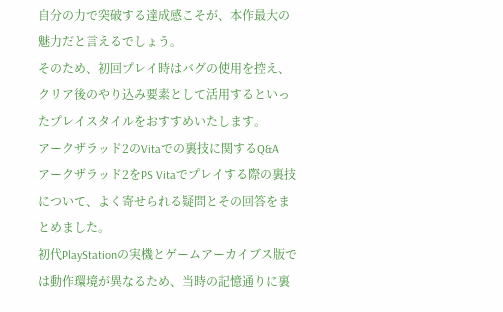自分の力で突破する達成感こそが、本作最大の魅力だと言えるでしょう。
そのため、初回プレイ時はバグの使用を控え、クリア後のやり込み要素として活用するといったプレイスタイルをおすすめいたします。
アークザラッド2のVitaでの裏技に関するQ&A
アークザラッド2をPS Vitaでプレイする際の裏技について、よく寄せられる疑問とその回答をまとめました。
初代PlayStationの実機とゲームアーカイブス版では動作環境が異なるため、当時の記憶通りに裏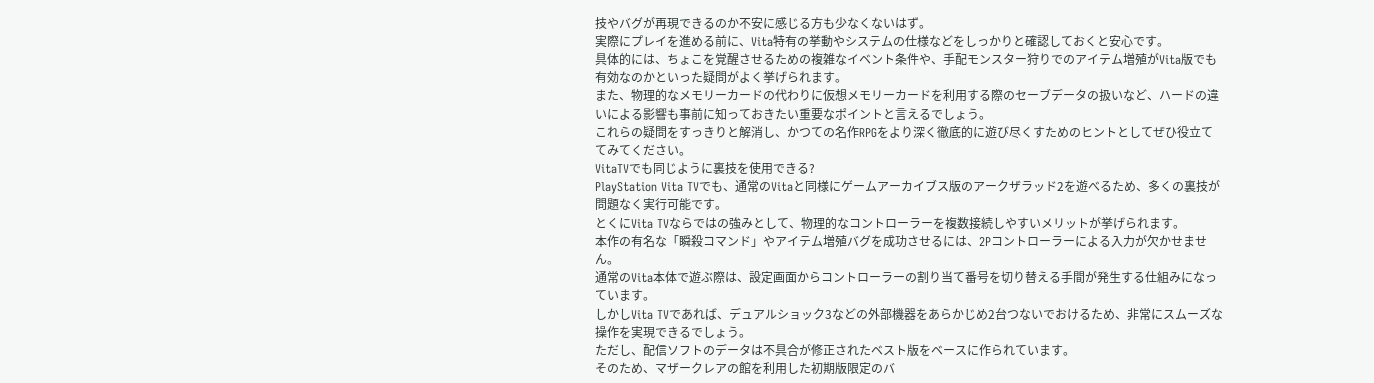技やバグが再現できるのか不安に感じる方も少なくないはず。
実際にプレイを進める前に、Vita特有の挙動やシステムの仕様などをしっかりと確認しておくと安心です。
具体的には、ちょこを覚醒させるための複雑なイベント条件や、手配モンスター狩りでのアイテム増殖がVita版でも有効なのかといった疑問がよく挙げられます。
また、物理的なメモリーカードの代わりに仮想メモリーカードを利用する際のセーブデータの扱いなど、ハードの違いによる影響も事前に知っておきたい重要なポイントと言えるでしょう。
これらの疑問をすっきりと解消し、かつての名作RPGをより深く徹底的に遊び尽くすためのヒントとしてぜひ役立ててみてください。
VitaTVでも同じように裏技を使用できる?
PlayStation Vita TVでも、通常のVitaと同様にゲームアーカイブス版のアークザラッド2を遊べるため、多くの裏技が問題なく実行可能です。
とくにVita TVならではの強みとして、物理的なコントローラーを複数接続しやすいメリットが挙げられます。
本作の有名な「瞬殺コマンド」やアイテム増殖バグを成功させるには、2Pコントローラーによる入力が欠かせません。
通常のVita本体で遊ぶ際は、設定画面からコントローラーの割り当て番号を切り替える手間が発生する仕組みになっています。
しかしVita TVであれば、デュアルショック3などの外部機器をあらかじめ2台つないでおけるため、非常にスムーズな操作を実現できるでしょう。
ただし、配信ソフトのデータは不具合が修正されたベスト版をベースに作られています。
そのため、マザークレアの館を利用した初期版限定のバ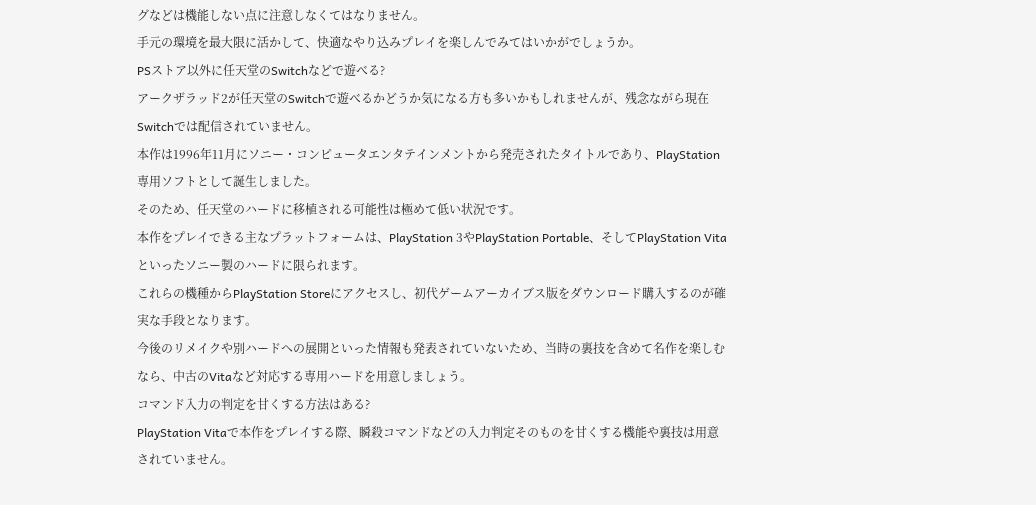グなどは機能しない点に注意しなくてはなりません。
手元の環境を最大限に活かして、快適なやり込みプレイを楽しんでみてはいかがでしょうか。
PSストア以外に任天堂のSwitchなどで遊べる?
アークザラッド2が任天堂のSwitchで遊べるかどうか気になる方も多いかもしれませんが、残念ながら現在Switchでは配信されていません。
本作は1996年11月にソニー・コンピュータエンタテインメントから発売されたタイトルであり、PlayStation専用ソフトとして誕生しました。
そのため、任天堂のハードに移植される可能性は極めて低い状況です。
本作をプレイできる主なプラットフォームは、PlayStation 3やPlayStation Portable、そしてPlayStation Vitaといったソニー製のハードに限られます。
これらの機種からPlayStation Storeにアクセスし、初代ゲームアーカイブス版をダウンロード購入するのが確実な手段となります。
今後のリメイクや別ハードへの展開といった情報も発表されていないため、当時の裏技を含めて名作を楽しむなら、中古のVitaなど対応する専用ハードを用意しましょう。
コマンド入力の判定を甘くする方法はある?
PlayStation Vitaで本作をプレイする際、瞬殺コマンドなどの入力判定そのものを甘くする機能や裏技は用意されていません。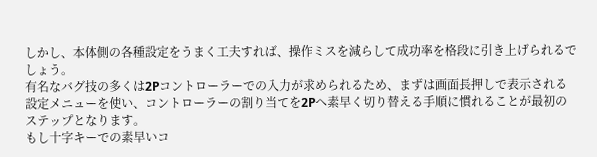しかし、本体側の各種設定をうまく工夫すれば、操作ミスを減らして成功率を格段に引き上げられるでしょう。
有名なバグ技の多くは2Pコントローラーでの入力が求められるため、まずは画面長押しで表示される設定メニューを使い、コントローラーの割り当てを2Pへ素早く切り替える手順に慣れることが最初のステップとなります。
もし十字キーでの素早いコ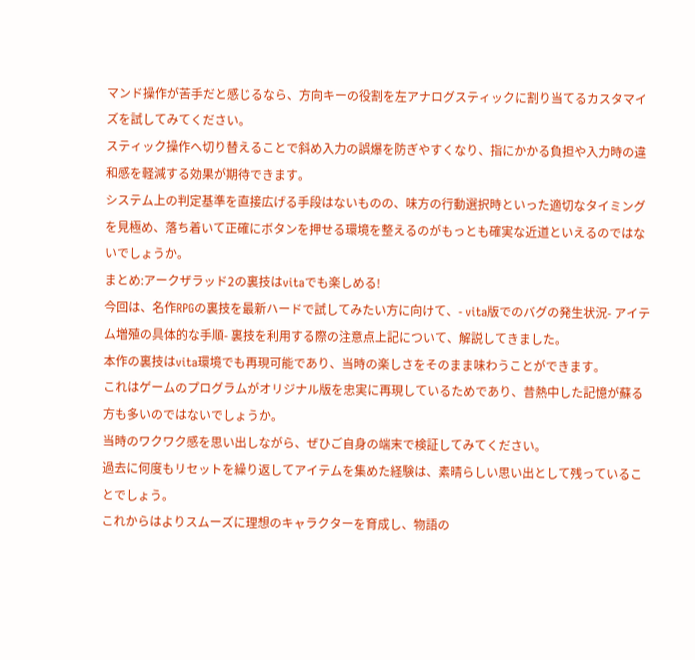マンド操作が苦手だと感じるなら、方向キーの役割を左アナログスティックに割り当てるカスタマイズを試してみてください。
スティック操作へ切り替えることで斜め入力の誤爆を防ぎやすくなり、指にかかる負担や入力時の違和感を軽減する効果が期待できます。
システム上の判定基準を直接広げる手段はないものの、味方の行動選択時といった適切なタイミングを見極め、落ち着いて正確にボタンを押せる環境を整えるのがもっとも確実な近道といえるのではないでしょうか。
まとめ:アークザラッド2の裏技はvitaでも楽しめる!
今回は、名作RPGの裏技を最新ハードで試してみたい方に向けて、- vita版でのバグの発生状況- アイテム増殖の具体的な手順- 裏技を利用する際の注意点上記について、解説してきました。
本作の裏技はvita環境でも再現可能であり、当時の楽しさをそのまま味わうことができます。
これはゲームのプログラムがオリジナル版を忠実に再現しているためであり、昔熱中した記憶が蘇る方も多いのではないでしょうか。
当時のワクワク感を思い出しながら、ぜひご自身の端末で検証してみてください。
過去に何度もリセットを繰り返してアイテムを集めた経験は、素晴らしい思い出として残っていることでしょう。
これからはよりスムーズに理想のキャラクターを育成し、物語の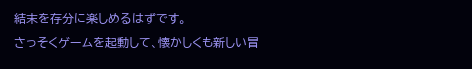結末を存分に楽しめるはずです。
さっそくゲームを起動して、懐かしくも新しい冒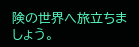険の世界へ旅立ちましょう。